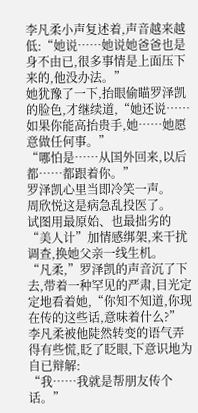李凡柔小声复述着,声音越来越低:“她说……她说她爸爸也是身不由已,很多事情是上面压下来的,他没办法。”
她犹豫了一下,抬眼偷瞄罗泽凯的脸色,才继续道,“她还说……如果你能高抬贵手,她……她愿意做任何事。”
“哪怕是……从国外回来,以后都……都跟着你。”
罗泽凯心里当即冷笑一声。
周欣悦这是病急乱投医了。
试图用最原始、也最拙劣的“美人计”加情感绑架,来干扰调查,换她父亲一线生机。
“凡柔,”罗泽凯的声音沉了下去,带着一种罕见的严肃,目光定定地看着她,“你知不知道,你现在传的这些话,意味着什么?”
李凡柔被他陡然转变的语气弄得有些慌,眨了眨眼,下意识地为自已辩解:
“我……我就是帮朋友传个话。”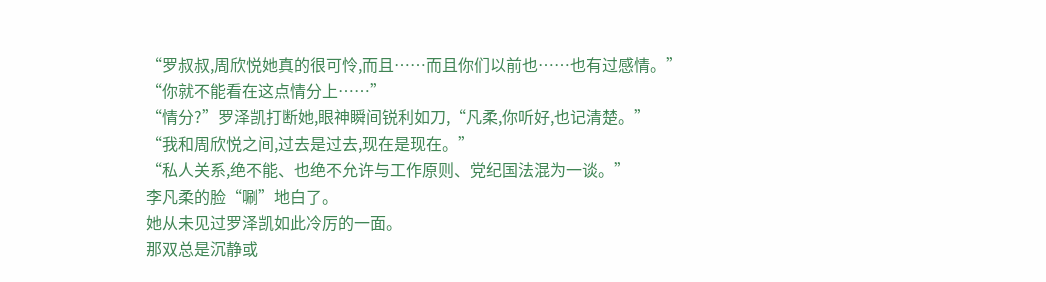“罗叔叔,周欣悦她真的很可怜,而且……而且你们以前也……也有过感情。”
“你就不能看在这点情分上……”
“情分?”罗泽凯打断她,眼神瞬间锐利如刀,“凡柔,你听好,也记清楚。”
“我和周欣悦之间,过去是过去,现在是现在。”
“私人关系,绝不能、也绝不允许与工作原则、党纪国法混为一谈。”
李凡柔的脸“唰”地白了。
她从未见过罗泽凯如此冷厉的一面。
那双总是沉静或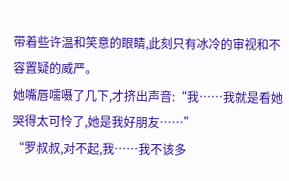带着些许温和笑意的眼睛,此刻只有冰冷的审视和不容置疑的威严。
她嘴唇嚅嗫了几下,才挤出声音:“我……我就是看她哭得太可怜了,她是我好朋友……”
“罗叔叔,对不起,我……我不该多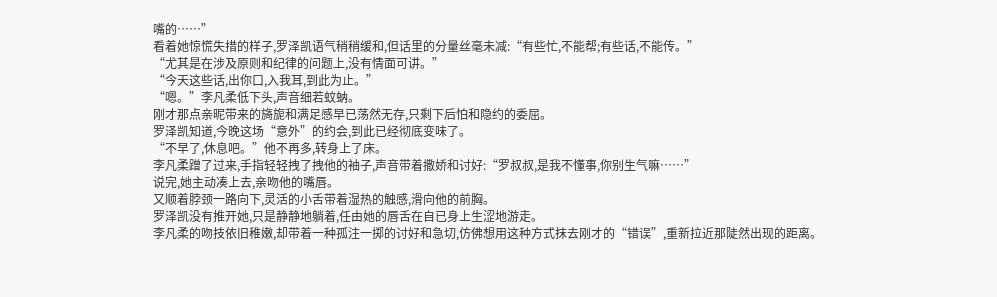嘴的……”
看着她惊慌失措的样子,罗泽凯语气稍稍缓和,但话里的分量丝毫未减:“有些忙,不能帮;有些话,不能传。”
“尤其是在涉及原则和纪律的问题上,没有情面可讲。”
“今天这些话,出你口,入我耳,到此为止。”
“嗯。”李凡柔低下头,声音细若蚊蚋。
刚才那点亲昵带来的旖旎和满足感早已荡然无存,只剩下后怕和隐约的委屈。
罗泽凯知道,今晚这场“意外”的约会,到此已经彻底变味了。
“不早了,休息吧。”他不再多,转身上了床。
李凡柔蹭了过来,手指轻轻拽了拽他的袖子,声音带着撒娇和讨好:“罗叔叔,是我不懂事,你别生气嘛……”
说完,她主动凑上去,亲吻他的嘴唇。
又顺着脖颈一路向下,灵活的小舌带着湿热的触感,滑向他的前胸。
罗泽凯没有推开她,只是静静地躺着,任由她的唇舌在自已身上生涩地游走。
李凡柔的吻技依旧稚嫩,却带着一种孤注一掷的讨好和急切,仿佛想用这种方式抹去刚才的“错误”,重新拉近那陡然出现的距离。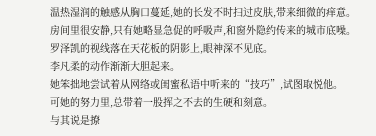温热湿润的触感从胸口蔓延,她的长发不时扫过皮肤,带来细微的痒意。
房间里很安静,只有她略显急促的呼吸声,和窗外隐约传来的城市底噪。
罗泽凯的视线落在天花板的阴影上,眼神深不见底。
李凡柔的动作渐渐大胆起来。
她笨拙地尝试着从网络或闺蜜私语中听来的“技巧”,试图取悦他。
可她的努力里,总带着一股挥之不去的生硬和刻意。
与其说是撩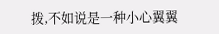拨,不如说是一种小心翼翼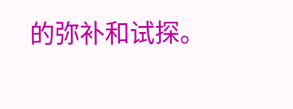的弥补和试探。